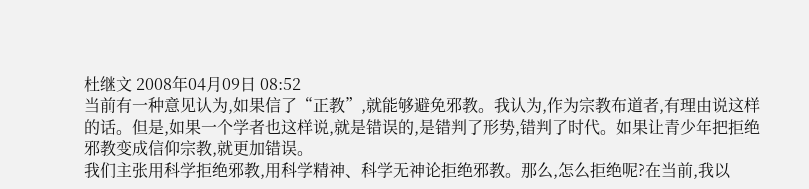杜继文 2008年04月09日 08:52
当前有一种意见认为,如果信了“正教”,就能够避免邪教。我认为,作为宗教布道者,有理由说这样的话。但是,如果一个学者也这样说,就是错误的,是错判了形势,错判了时代。如果让青少年把拒绝邪教变成信仰宗教,就更加错误。
我们主张用科学拒绝邪教,用科学精神、科学无神论拒绝邪教。那么,怎么拒绝呢?在当前,我以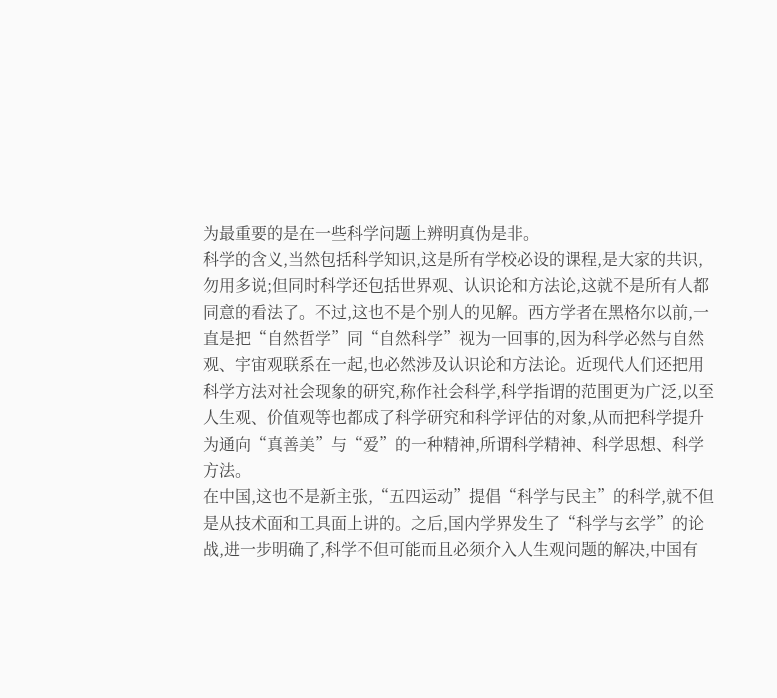为最重要的是在一些科学问题上辨明真伪是非。
科学的含义,当然包括科学知识,这是所有学校必设的课程,是大家的共识,勿用多说;但同时科学还包括世界观、认识论和方法论,这就不是所有人都同意的看法了。不过,这也不是个别人的见解。西方学者在黑格尔以前,一直是把“自然哲学”同“自然科学”视为一回事的,因为科学必然与自然观、宇宙观联系在一起,也必然涉及认识论和方法论。近现代人们还把用科学方法对社会现象的研究,称作社会科学,科学指谓的范围更为广泛,以至人生观、价值观等也都成了科学研究和科学评估的对象,从而把科学提升为通向“真善美”与“爱”的一种精神,所谓科学精神、科学思想、科学方法。
在中国,这也不是新主张,“五四运动”提倡“科学与民主”的科学,就不但是从技术面和工具面上讲的。之后,国内学界发生了“科学与玄学”的论战,进一步明确了,科学不但可能而且必须介入人生观问题的解决,中国有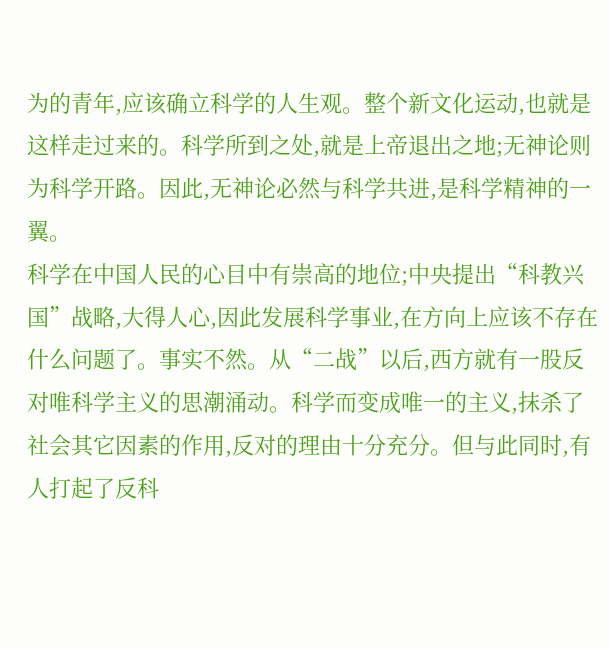为的青年,应该确立科学的人生观。整个新文化运动,也就是这样走过来的。科学所到之处,就是上帝退出之地;无神论则为科学开路。因此,无神论必然与科学共进,是科学精神的一翼。
科学在中国人民的心目中有崇高的地位;中央提出“科教兴国”战略,大得人心,因此发展科学事业,在方向上应该不存在什么问题了。事实不然。从“二战”以后,西方就有一股反对唯科学主义的思潮涌动。科学而变成唯一的主义,抹杀了社会其它因素的作用,反对的理由十分充分。但与此同时,有人打起了反科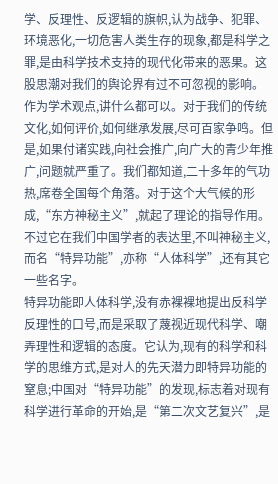学、反理性、反逻辑的旗帜,认为战争、犯罪、环境恶化,一切危害人类生存的现象,都是科学之罪,是由科学技术支持的现代化带来的恶果。这股思潮对我们的舆论界有过不可忽视的影响。
作为学术观点,讲什么都可以。对于我们的传统文化,如何评价,如何继承发展,尽可百家争鸣。但是,如果付诸实践,向社会推广,向广大的青少年推广,问题就严重了。我们都知道,二十多年的气功热,席卷全国每个角落。对于这个大气候的形成,“东方神秘主义”,就起了理论的指导作用。不过它在我们中国学者的表达里,不叫神秘主义,而名“特异功能”,亦称“人体科学”,还有其它一些名字。
特异功能即人体科学,没有赤裸裸地提出反科学反理性的口号,而是采取了蔑视近现代科学、嘲弄理性和逻辑的态度。它认为,现有的科学和科学的思维方式,是对人的先天潜力即特异功能的窒息;中国对“特异功能”的发现,标志着对现有科学进行革命的开始,是“第二次文艺复兴”,是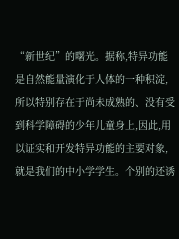“新世纪”的曙光。据称,特异功能是自然能量演化于人体的一种积淀,所以特别存在于尚未成熟的、没有受到科学障碍的少年儿童身上,因此,用以证实和开发特异功能的主要对象,就是我们的中小学学生。个别的还诱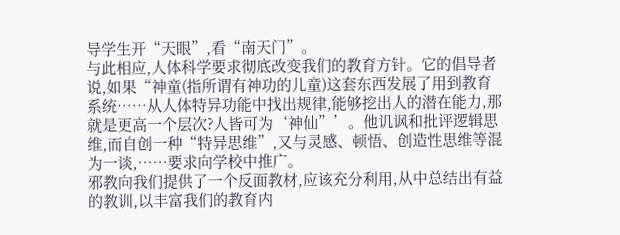导学生开“天眼”,看“南天门”。
与此相应,人体科学要求彻底改变我们的教育方针。它的倡导者说,如果“神童(指所谓有神功的儿童)这套东西发展了用到教育系统……从人体特异功能中找出规律,能够挖出人的潜在能力,那就是更高一个层次?人皆可为‘神仙”’。他讥讽和批评逻辑思维,而自创一种“特异思维”,又与灵感、顿悟、创造性思维等混为一谈,……要求向学校中推广。
邪教向我们提供了一个反面教材,应该充分利用,从中总结出有益的教训,以丰富我们的教育内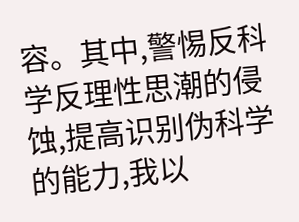容。其中,警惕反科学反理性思潮的侵蚀,提高识别伪科学的能力,我以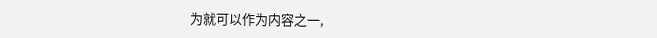为就可以作为内容之一,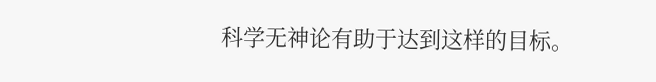科学无神论有助于达到这样的目标。